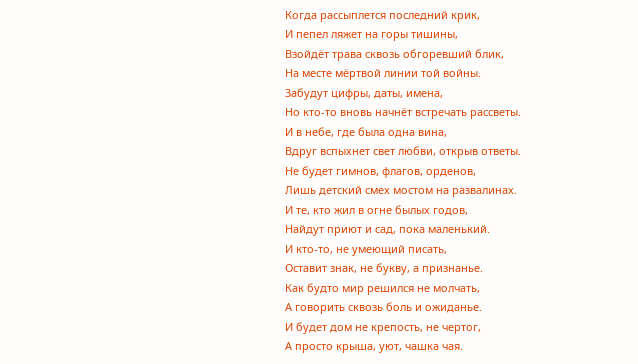Когда рассыплется последний крик,
И пепел ляжет на горы тишины,
Взойдёт трава сквозь обгоревший блик,
На месте мёртвой линии той войны.
Забудут цифры, даты, имена,
Но кто-то вновь начнёт встречать рассветы.
И в небе, где была одна вина,
Вдруг вспыхнет свет любви, открыв ответы.
Не будет гимнов, флагов, орденов,
Лишь детский смех мостом на развалинах.
И те, кто жил в огне былых годов,
Найдут приют и сад, пока маленький.
И кто-то, не умеющий писать,
Оставит знак, не букву, а признанье.
Как будто мир решился не молчать,
А говорить сквозь боль и ожиданье.
И будет дом не крепость, не чертог,
А просто крыша, уют, чашка чая.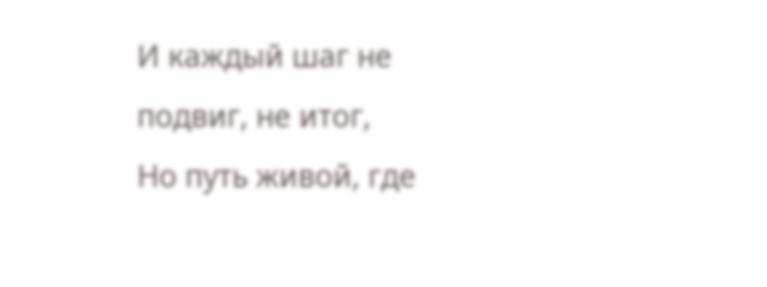И каждый шаг не подвиг, не итог,
Но путь живой, где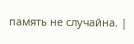память не случайна. |